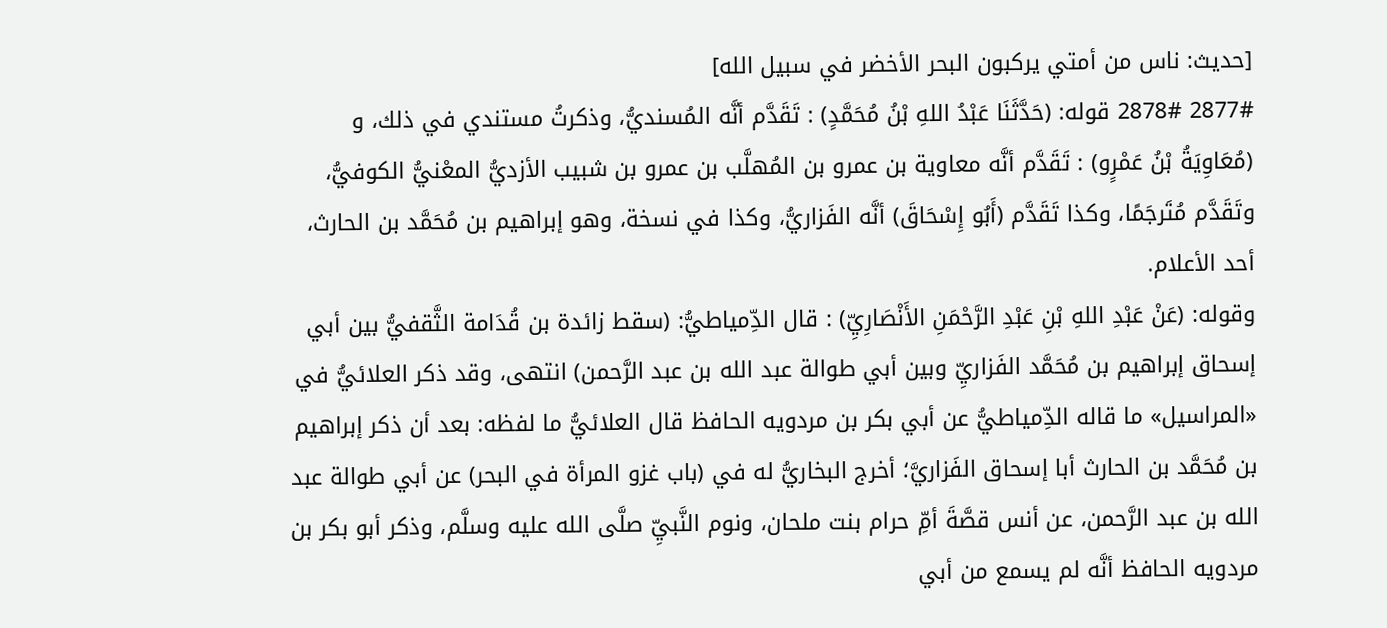[حديث: ناس من أمتي يركبون البحر الأخضر في سبيل الله]
2877# 2878# قوله: (حَدَّثَنَا عَبْدُ اللهِ بْنُ مُحَمَّدٍ) : تَقَدَّم أنَّه المُسنديُّ، وذكرتُ مستندي في ذلك، و (مُعَاوِيَةُ بْنُ عَمْرٍو) : تَقَدَّم أنَّه معاوية بن عمرو بن المُهلَّب بن عمرو بن شبيب الأزديُّ المعْنيُّ الكوفيُّ، وتَقَدَّم مُتَرجَمًا، وكذا تَقَدَّم (أَبُو إِسْحَاقَ) أنَّه الفَزاريُّ، وكذا في نسخة، وهو إبراهيم بن مُحَمَّد بن الحارث، أحد الأعلام.
وقوله: (عَنْ عَبْدِ اللهِ بْنِ عَبْدِ الرَّحْمَنِ الأَنْصَارِيِّ) : قال الدِّمياطيُّ: (سقط زائدة بن قُدَامة الثَّقفيُّ بين أبي إسحاق إبراهيم بن مُحَمَّد الفَزاريِّ وبين أبي طوالة عبد الله بن عبد الرَّحمن) انتهى، وقد ذكر العلائيُّ في «المراسيل» ما قاله الدِّمياطيُّ عن أبي بكر بن مردويه الحافظ قال العلائيُّ ما لفظه: بعد أن ذكر إبراهيم بن مُحَمَّد بن الحارث أبا إسحاق الفَزاريَّ؛ أخرج البخاريُّ له في (باب غزو المرأة في البحر) عن أبي طوالة عبد الله بن عبد الرَّحمن، عن أنس قصَّةَ أمِّ حرام بنت ملحان، ونوم النَّبيِّ صلَّى الله عليه وسلَّم، وذكر أبو بكر بن مردويه الحافظ أنَّه لم يسمع من أبي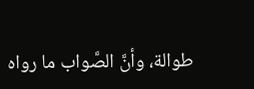طوالة، وأنَّ الصَّواب ما رواه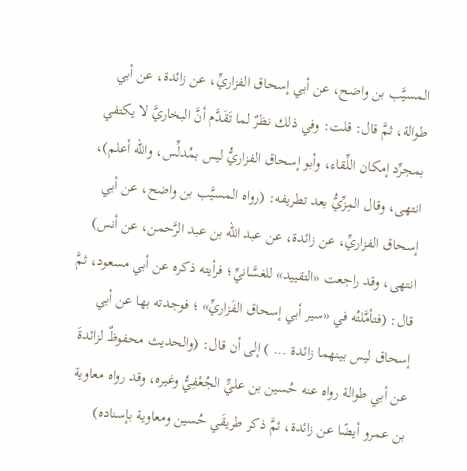المسيَّب بن واضح، عن أبي إسحاق الفزاريِّ، عن زائدة، عن أبي طوالة، ثمَّ قال: قلت: وفي ذلك نظرٌ لما تَقَدَّم أنَّ البخاريَّ لا يكتفي بمجرِّد إمكان اللِّقاء، وأبو إسحاق الفزاريُّ ليس بمُدلِّس، والله أعلم)، انتهى، وقال المِزِّيُّ بعد تطريفه: (رواه المسيَّب بن واضح، عن أبي إسحاق الفزاريِّ، عن زائدة، عن عبد الله بن عبد الرَّحمن، عن أنس) انتهى، وقد راجعت «التقييد» للغسَّانيِّ؛ فرأيته ذكره عن أبي مسعود، ثمَّ قال: (فتأمَّلتُه في «سير أبي إسحاق الفَزاريِّ» ؛ فوجدته بها عن أبي إسحاق ليس بينهما زائدة ... ) إلى أن قال: (والحديث محفوظٌ لزائدةَ عن أبي طوالة رواه عنه حُسين بن عليٍّ الجُعْفِيُّ وغيره، وقد رواه معاوية بن عمرو أيضًا عن زائدة، ثمَّ ذكر طريقَي حُسين ومعاوية بإسناده)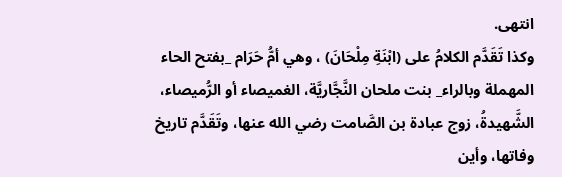انتهى.
وكذا تَقَدَّم الكلامُ على (ابْنَةِ مِلْحَانَ) ، وهي أمُّ حَرَام _بفتح الحاء المهملة وبالراء_ بنت ملحان النَّجَّاريَّة، الغميصاء أو الرُّميصاء، الشَّهيدةُ، زوج عبادة بن الصَّامت رضي الله عنها، وتَقَدَّم تاريخ وفاتها، وأين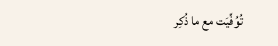تُوُفِّيَت مع ما ذُكِر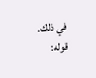في ذلك.
قوله: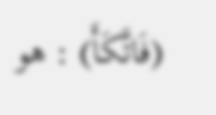(فَاتَّكَأَ) : هو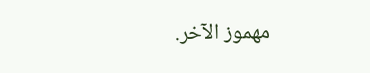مهموز الآخر.